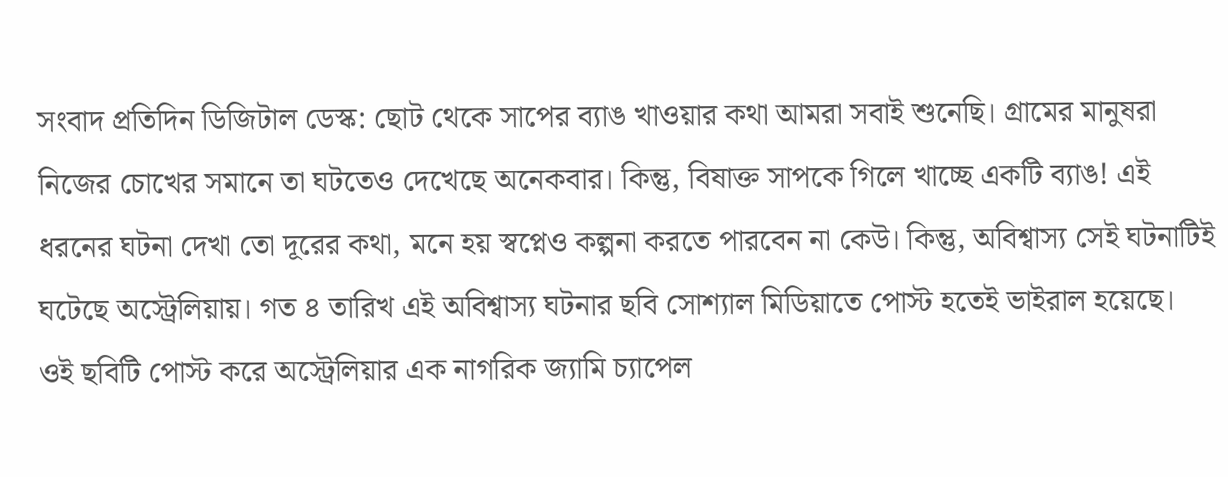সংবাদ প্রতিদিন ডিজিটাল ডেস্ক: ছোট থেকে সাপের ব্যাঙ খাওয়ার কথা আমরা সবাই শুনেছি। গ্রামের মানুষরা নিজের চোখের সমানে তা ঘটতেও দেখেছে অনেকবার। কিন্তু, বিষাক্ত সাপকে গিলে খাচ্ছে একটি ব্যাঙ! এই ধরনের ঘটনা দেখা তো দূরের কথা, মনে হয় স্বপ্নেও কল্পনা করতে পারবেন না কেউ। কিন্তু, অবিশ্বাস্য সেই ঘটনাটিই ঘটেছে অস্ট্রেলিয়ায়। গত ৪ তারিখ এই অবিশ্বাস্য ঘটনার ছবি সোশ্যাল মিডিয়াতে পোস্ট হতেই ভাইরাল হয়েছে।
ওই ছবিটি পোস্ট করে অস্ট্রেলিয়ার এক নাগরিক জ্যামি চ্যাপেল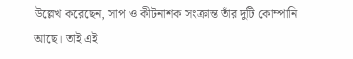উল্লেখ করেছেন, সাপ ও কীটনাশক সংক্রান্ত তাঁর দুটি কোম্পানি আছে। তাই এই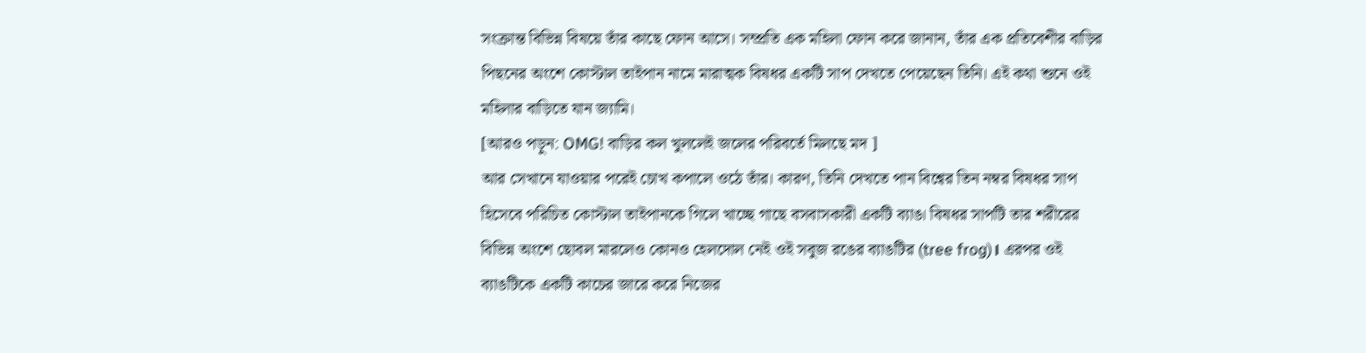সংক্রান্ত বিভিন্ন বিষয়ে তাঁর কাছে ফোন আসে। সম্প্রতি এক মহিলা ফোন করে জানান, তাঁর এক প্রতিবেশীর বাড়ির পিছনের অংশে কোস্টাল তাইপান নামে মারাত্মক বিষধর একটি সাপ দেখতে পেয়েছেন তিনি। এই কথা শুনে ওই মহিলার বাড়িতে যান জ্যামি।
[আরও পড়ুন: OMG! বাড়ির কল খুললেই জলের পরিবর্তে মিলছে মদ ]
আর সেখানে যাওয়ার পরেই চোখ কপালে ওঠে তাঁর। কারণ, তিনি দেখতে পান বিশ্বের তিন নম্বর বিষধর সাপ হিসেবে পরিচিত কোস্টাল তাইপানকে গিলে খাচ্ছে গাছে বসবাসকারী একটি ব্যাঙ। বিষধর সাপটি তার শরীরের বিভিন্ন অংশে ছোবল মারলেও কোনও হেলদোল নেই ওই সবুজ রঙের ব্যাঙটির (tree frog)। এরপর ওই ব্যাঙটিকে একটি কাচের জারে করে নিজের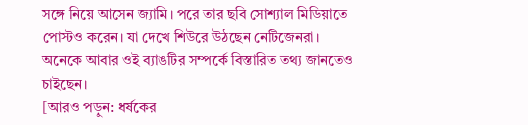সঙ্গে নিয়ে আসেন জ্যামি। পরে তার ছবি সোশ্যাল মিডিয়াতে পোস্টও করেন। যা দেখে শিউরে উঠছেন নেটিজেনরা। অনেকে আবার ওই ব্যাঙটির সম্পর্কে বিস্তারিত তথ্য জানতেও চাইছেন।
[আরও পড়ুন: ধর্ষকের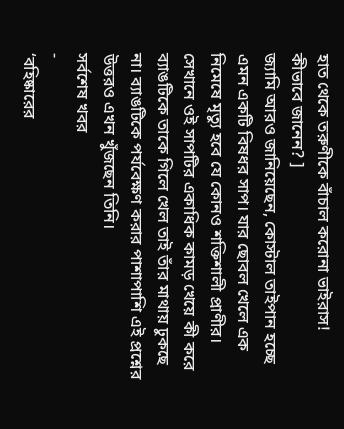হাত থেকে তরুণীকে বাঁচাল করোনা ভাইরাস! কীভাবে জানেন? ]
জ্যামি আরও জানিয়েছেন, কোস্টাল তাইপান হচ্ছে এমন একটি বিষধর সাপ। যার ছোবল খেলে এক নিমেষে মৃত্যু হবে যে কোনও শক্তিশালী প্রাণীর। সেখানে ওই সাপটির একাধিক কামড় খেয়ে কী করে ব্যাঙটিকে তাকে গিলে খেল তাই তাঁর মাথায় ঢুকছে না। ব্যাঙটিকে পর্যবেক্ষণ করার পাশাপাশি এই প্রশ্নের উত্তরও এখন খুঁজছেন তিনি।
সর্বশেষ খবর
-
‘বহিষ্কারের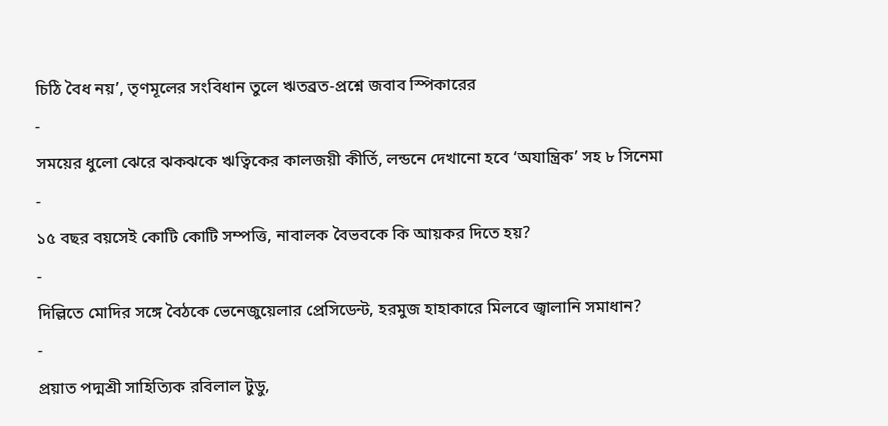চিঠি বৈধ নয়’, তৃণমূলের সংবিধান তুলে ঋতব্রত-প্রশ্নে জবাব স্পিকারের
-
সময়ের ধুলো ঝেরে ঝকঝকে ঋত্বিকের কালজয়ী কীর্তি, লন্ডনে দেখানো হবে ‘অযান্ত্রিক’ সহ ৮ সিনেমা
-
১৫ বছর বয়সেই কোটি কোটি সম্পত্তি, নাবালক বৈভবকে কি আয়কর দিতে হয়?
-
দিল্লিতে মোদির সঙ্গে বৈঠকে ভেনেজুয়েলার প্রেসিডেন্ট, হরমুজ হাহাকারে মিলবে জ্বালানি সমাধান?
-
প্রয়াত পদ্মশ্রী সাহিত্যিক রবিলাল টুডু,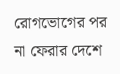রোগভোগের পর না ফেরার দেশে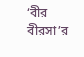‘বীর বীরসা’র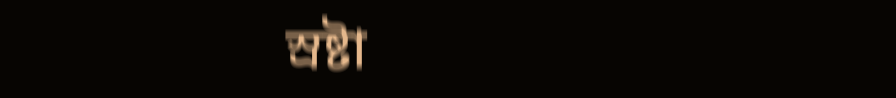স্রষ্টা